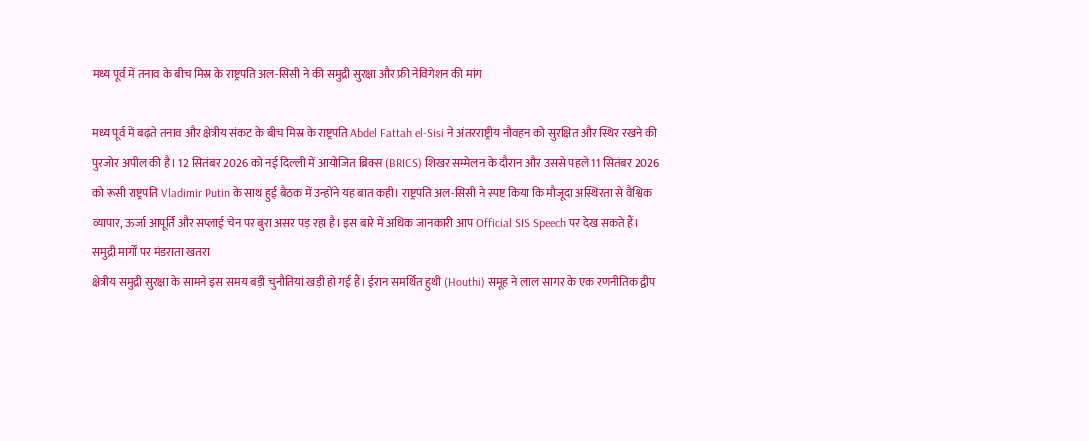मध्य पूर्व में तनाव के बीच मिस्र के राष्ट्रपति अल-सिसी ने की समुद्री सुरक्षा और फ्री नेविगेशन की मांग

मध्य पूर्व में बढ़ते तनाव और क्षेत्रीय संकट के बीच मिस्र के राष्ट्रपति Abdel Fattah el-Sisi ने अंतरराष्ट्रीय नौवहन को सुरक्षित और स्थिर रखने की पुरजोर अपील की है। 12 सितंबर 2026 को नई दिल्ली में आयोजित ब्रिक्स (BRICS) शिखर सम्मेलन के दौरान और उससे पहले 11 सितंबर 2026 को रूसी राष्ट्रपति Vladimir Putin के साथ हुई बैठक में उन्होंने यह बात कही। राष्ट्रपति अल-सिसी ने स्पष्ट किया कि मौजूदा अस्थिरता से वैश्विक व्यापार, ऊर्जा आपूर्ति और सप्लाई चेन पर बुरा असर पड़ रहा है। इस बारे में अधिक जानकारी आप Official SIS Speech पर देख सकते हैं।
समुद्री मार्गों पर मंडराता खतरा
क्षेत्रीय समुद्री सुरक्षा के सामने इस समय बड़ी चुनौतियां खड़ी हो गई हैं। ईरान समर्थित हुथी (Houthi) समूह ने लाल सागर के एक रणनीतिक द्वीप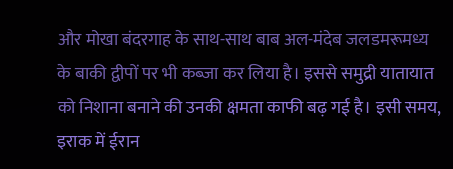और मोखा बंदरगाह के साथ-साथ बाब अल-मंदेब जलडमरूमध्य के बाकी द्वीपों पर भी कब्जा कर लिया है। इससे समुद्री यातायात को निशाना बनाने की उनकी क्षमता काफी बढ़ गई है। इसी समय, इराक में ईरान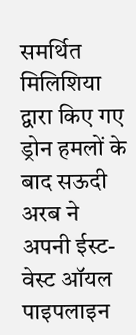समर्थित मिलिशिया द्वारा किए गए ड्रोन हमलों के बाद सऊदी अरब ने अपनी ईस्ट-वेस्ट ऑयल पाइपलाइन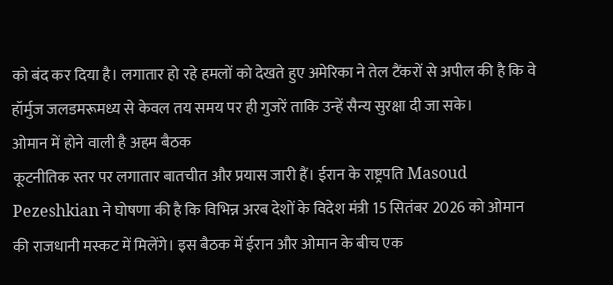को बंद कर दिया है। लगातार हो रहे हमलों को देखते हुए अमेरिका ने तेल टैंकरों से अपील की है कि वे हॉर्मुज जलडमरूमध्य से केवल तय समय पर ही गुजरें ताकि उन्हें सैन्य सुरक्षा दी जा सके।
ओमान में होने वाली है अहम बैठक
कूटनीतिक स्तर पर लगातार बातचीत और प्रयास जारी हैं। ईरान के राष्ट्रपति Masoud Pezeshkian ने घोषणा की है कि विभिन्न अरब देशों के विदेश मंत्री 15 सितंबर 2026 को ओमान की राजधानी मस्कट में मिलेंगे। इस बैठक में ईरान और ओमान के बीच एक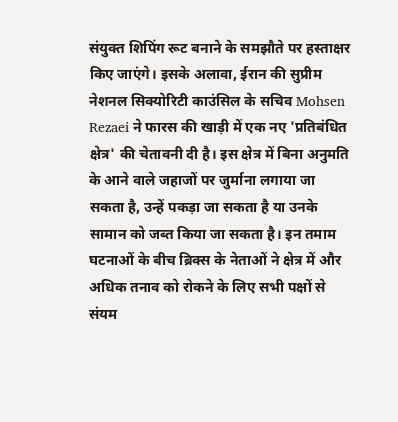संयुक्त शिपिंग रूट बनाने के समझौते पर हस्ताक्षर किए जाएंगे। इसके अलावा, ईरान की सुप्रीम नेशनल सिक्योरिटी काउंसिल के सचिव Mohsen Rezaei ने फारस की खाड़ी में एक नए 'प्रतिबंधित क्षेत्र' की चेतावनी दी है। इस क्षेत्र में बिना अनुमति के आने वाले जहाजों पर जुर्माना लगाया जा सकता है, उन्हें पकड़ा जा सकता है या उनके सामान को जब्त किया जा सकता है। इन तमाम घटनाओं के बीच ब्रिक्स के नेताओं ने क्षेत्र में और अधिक तनाव को रोकने के लिए सभी पक्षों से संयम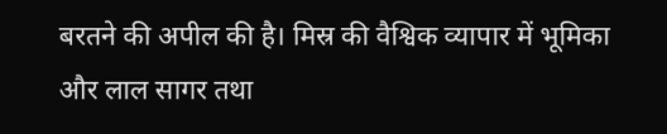बरतने की अपील की है। मिस्र की वैश्विक व्यापार में भूमिका और लाल सागर तथा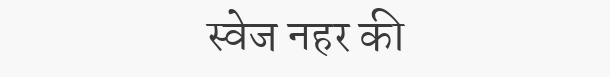स्वेज नहर की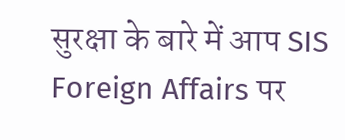सुरक्षा के बारे में आप SIS Foreign Affairs पर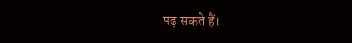पढ़ सकते हैं।